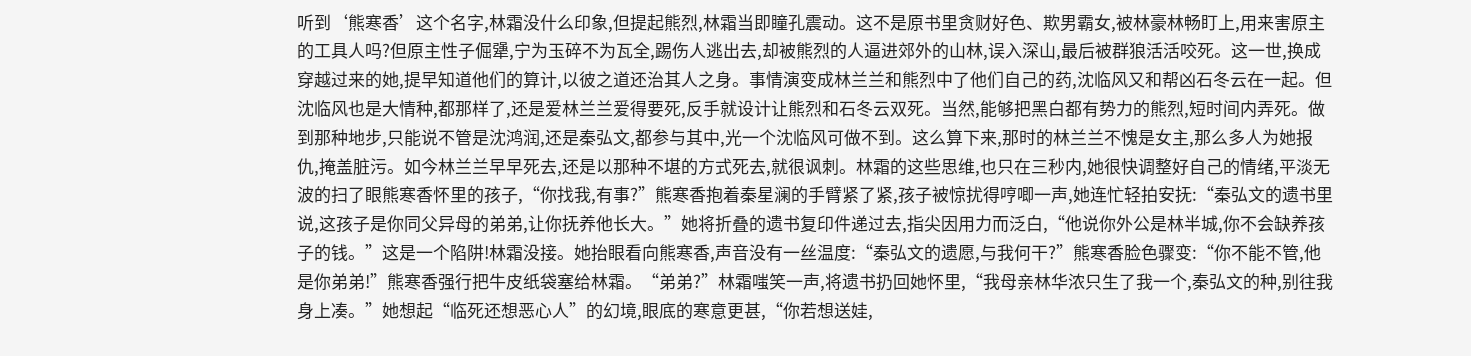听到‘熊寒香’这个名字,林霜没什么印象,但提起熊烈,林霜当即瞳孔震动。这不是原书里贪财好色、欺男霸女,被林豪林畅盯上,用来害原主的工具人吗?但原主性子倔犟,宁为玉碎不为瓦全,踢伤人逃出去,却被熊烈的人逼进郊外的山林,误入深山,最后被群狼活活咬死。这一世,换成穿越过来的她,提早知道他们的算计,以彼之道还治其人之身。事情演变成林兰兰和熊烈中了他们自己的药,沈临风又和帮凶石冬云在一起。但沈临风也是大情种,都那样了,还是爱林兰兰爱得要死,反手就设计让熊烈和石冬云双死。当然,能够把黑白都有势力的熊烈,短时间内弄死。做到那种地步,只能说不管是沈鸿润,还是秦弘文,都参与其中,光一个沈临风可做不到。这么算下来,那时的林兰兰不愧是女主,那么多人为她报仇,掩盖脏污。如今林兰兰早早死去,还是以那种不堪的方式死去,就很讽刺。林霜的这些思维,也只在三秒内,她很快调整好自己的情绪,平淡无波的扫了眼熊寒香怀里的孩子,“你找我,有事?”熊寒香抱着秦星澜的手臂紧了紧,孩子被惊扰得哼唧一声,她连忙轻拍安抚:“秦弘文的遗书里说,这孩子是你同父异母的弟弟,让你抚养他长大。”她将折叠的遗书复印件递过去,指尖因用力而泛白,“他说你外公是林半城,你不会缺养孩子的钱。”这是一个陷阱!林霜没接。她抬眼看向熊寒香,声音没有一丝温度:“秦弘文的遗愿,与我何干?”熊寒香脸色骤变:“你不能不管,他是你弟弟!”熊寒香强行把牛皮纸袋塞给林霜。“弟弟?”林霜嗤笑一声,将遗书扔回她怀里,“我母亲林华浓只生了我一个,秦弘文的种,别往我身上凑。”她想起“临死还想恶心人”的幻境,眼底的寒意更甚,“你若想送娃,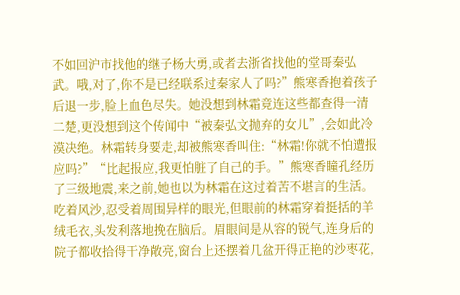不如回沪市找他的继子杨大勇,或者去浙省找他的堂哥秦弘武。哦,对了,你不是已经联系过秦家人了吗?”熊寒香抱着孩子后退一步,脸上血色尽失。她没想到林霜竟连这些都查得一清二楚,更没想到这个传闻中“被秦弘文抛弃的女儿”,会如此冷漠决绝。林霜转身要走,却被熊寒香叫住:“林霜!你就不怕遭报应吗?”“比起报应,我更怕脏了自己的手。”熊寒香瞳孔经历了三级地震,来之前,她也以为林霜在这过着苦不堪言的生活。吃着风沙,忍受着周围异样的眼光,但眼前的林霜穿着挺括的羊绒毛衣,头发利落地挽在脑后。眉眼间是从容的锐气,连身后的院子都收拾得干净敞亮,窗台上还摆着几盆开得正艳的沙枣花,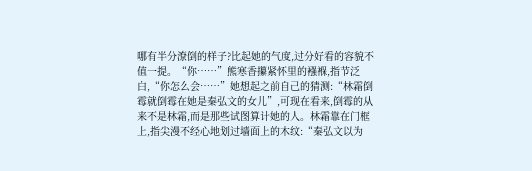哪有半分潦倒的样子?比起她的气度,过分好看的容貌不值一提。“你……”熊寒香攥紧怀里的襁褓,指节泛白,“你怎么会……”她想起之前自己的猜测:“林霜倒霉就倒霉在她是秦弘文的女儿”,可现在看来,倒霉的从来不是林霜,而是那些试图算计她的人。林霜靠在门框上,指尖漫不经心地划过墙面上的木纹:“秦弘文以为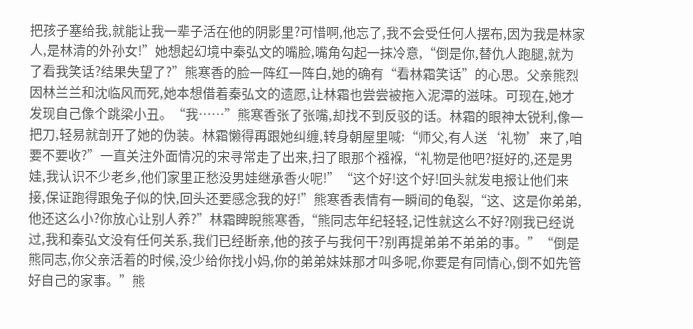把孩子塞给我,就能让我一辈子活在他的阴影里?可惜啊,他忘了,我不会受任何人摆布,因为我是林家人,是林清的外孙女!”她想起幻境中秦弘文的嘴脸,嘴角勾起一抹冷意,“倒是你,替仇人跑腿,就为了看我笑话?结果失望了?”熊寒香的脸一阵红一阵白,她的确有“看林霜笑话”的心思。父亲熊烈因林兰兰和沈临风而死,她本想借着秦弘文的遗愿,让林霜也尝尝被拖入泥潭的滋味。可现在,她才发现自己像个跳梁小丑。“我……”熊寒香张了张嘴,却找不到反驳的话。林霜的眼神太锐利,像一把刀,轻易就剖开了她的伪装。林霜懒得再跟她纠缠,转身朝屋里喊:“师父,有人送‘礼物’来了,咱要不要收?”一直关注外面情况的宋寻常走了出来,扫了眼那个襁褓,“礼物是他吧?挺好的,还是男娃,我认识不少老乡,他们家里正愁没男娃继承香火呢!”“这个好!这个好!回头就发电报让他们来接,保证跑得跟兔子似的快,回头还要感念我的好!”熊寒香表情有一瞬间的龟裂,“这、这是你弟弟,他还这么小?你放心让别人养?”林霜睥睨熊寒香,“熊同志年纪轻轻,记性就这么不好?刚我已经说过,我和秦弘文没有任何关系,我们已经断亲,他的孩子与我何干?别再提弟弟不弟弟的事。”“倒是熊同志,你父亲活着的时候,没少给你找小妈,你的弟弟妹妹那才叫多呢,你要是有同情心,倒不如先管好自己的家事。”熊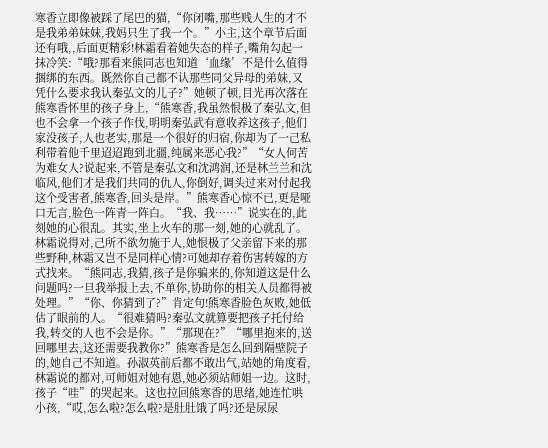寒香立即像被踩了尾巴的猫,“你闭嘴,那些贱人生的才不是我弟弟妹妹,我妈只生了我一个。”小主,这个章节后面还有哦,,后面更精彩!林霜看着她失态的样子,嘴角勾起一抹冷笑:“哦?那看来熊同志也知道‘血缘’不是什么值得捆绑的东西。既然你自己都不认那些同父异母的弟妹,又凭什么要求我认秦弘文的儿子?”她顿了顿,目光再次落在熊寒香怀里的孩子身上,“熊寒香,我虽然恨极了秦弘文,但也不会拿一个孩子作伐,明明秦弘武有意收养这孩子,他们家没孩子,人也老实,那是一个很好的归宿,你却为了一己私利带着他千里迢迢跑到北疆,纯属来恶心我?”“女人何苦为难女人?说起来,不管是秦弘文和沈鸿润,还是林兰兰和沈临风,他们才是我们共同的仇人,你倒好,调头过来对付起我这个受害者,熊寒香,回头是岸。”熊寒香心惊不已,更是哑口无言,脸色一阵青一阵白。“我、我……”说实在的,此刻她的心很乱。其实,坐上火车的那一刻,她的心就乱了。林霜说得对,己所不欲勿施于人,她恨极了父亲留下来的那些野种,林霜又岂不是同样心情?可她却存着伤害转嫁的方式找来。“熊同志,我猜,孩子是你骗来的,你知道这是什么问题吗?一旦我举报上去,不单你,协助你的相关人员都得被处理。”“你、你猜到了?”肯定句!熊寒香脸色灰败,她低估了眼前的人。“很难猜吗?秦弘文就算要把孩子托付给我,转交的人也不会是你。”“那现在?”“哪里抱来的,送回哪里去,这还需要我教你?”熊寒香是怎么回到隔壁院子的,她自己不知道。孙淑英前后都不敢出气,站她的角度看,林霜说的都对,可师姐对她有恩,她必须站师姐一边。这时,孩子“哇”的哭起来。这也拉回熊寒香的思绪,她连忙哄小孩,“哎,怎么啦?怎么啦?是肚肚饿了吗?还是尿尿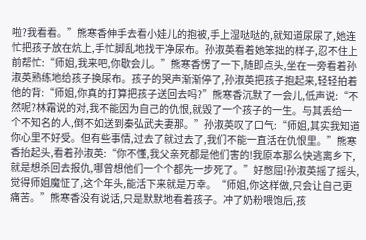啦?我看看。”熊寒香伸手去看小娃儿的抱被,手上湿哒哒的,就知道尿尿了,她连忙把孩子放在炕上,手忙脚乱地找干净尿布。孙淑英看着她笨拙的样子,忍不住上前帮忙:“师姐,我来吧,你歇会儿。”熊寒香愣了一下,随即点头,坐在一旁看着孙淑英熟练地给孩子换尿布。孩子的哭声渐渐停了,孙淑英把孩子抱起来,轻轻拍着他的背:“师姐,你真的打算把孩子送回去吗?”熊寒香沉默了一会儿,低声说:“不然呢?林霜说的对,我不能因为自己的仇恨,就毁了一个孩子的一生。与其丢给一个不知名的人,倒不如送到秦弘武夫妻那。”孙淑英叹了口气:“师姐,其实我知道你心里不好受。但有些事情,过去了就过去了,我们不能一直活在仇恨里。”熊寒香抬起头,看着孙淑英:“你不懂,我父亲死都是他们害的!我原本那么快逃离乡下,就是想杀回去报仇,哪曾想他们一个个都先一步死了。”好憋屈!孙淑英摇了摇头,觉得师姐魔怔了,这个年头,能活下来就是万幸。“师姐,你这样做,只会让自己更痛苦。”熊寒香没有说话,只是默默地看着孩子。冲了奶粉喂饱后,孩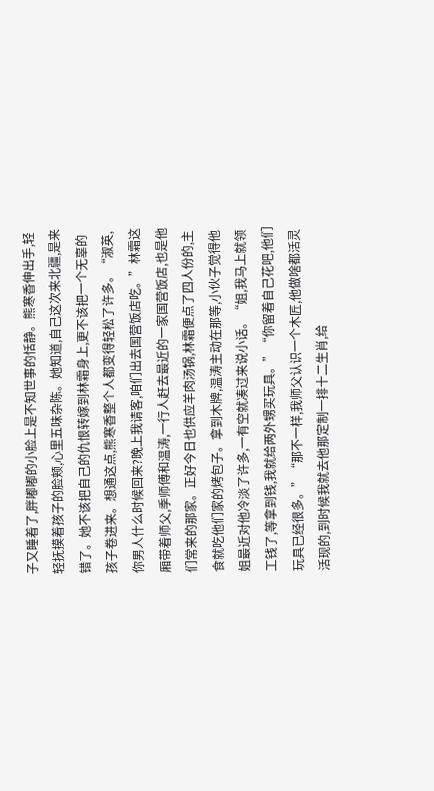子又睡着了,胖嘟嘟的小脸上是不知世事的恬静。熊寒香伸出手,轻轻抚摸着孩子的脸颊,心里五味杂陈。她知道,自己这次来北疆,是来错了。她不该把自己的仇恨转嫁到林霜身上,更不该把一个无辜的孩子卷进来。想通这点,熊寒香整个人都变得轻松了许多。“淑英,你男人什么时候回来?晚上我请客,咱们出去国营饭店吃。”林霜这厢带着师父,季师傅和温涛,一行人赶去最近的一家国营饭店,也是他们常来的那家。正好今日也供应羊肉汤锅,林霜便点了四人份的,主食就吃他们家的烤包子。拿到木牌,温涛主动在那等,小伙子觉得他姐最近对他冷淡了许多,一有空就凑过来说小话。“姐,我马上就领工钱了,等拿到钱,我就给两外甥买玩具。”“你留着自己花吧,他们玩具已经很多。”“那不一样,我师父认识一个木匠,他做啥都活灵活现的,到时候我就去他那定制一排十二生肖,给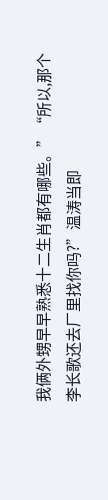我俩外甥早早熟悉十二生肖都有哪些。”“所以,那个李长歌还去厂里找你吗?”温涛当即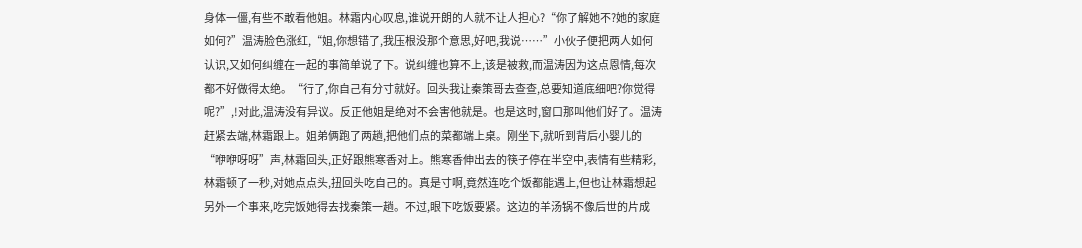身体一僵,有些不敢看他姐。林霜内心叹息,谁说开朗的人就不让人担心?“你了解她不?她的家庭如何?”温涛脸色涨红,“姐,你想错了,我压根没那个意思,好吧,我说……”小伙子便把两人如何认识,又如何纠缠在一起的事简单说了下。说纠缠也算不上,该是被救,而温涛因为这点恩情,每次都不好做得太绝。“行了,你自己有分寸就好。回头我让秦策哥去查查,总要知道底细吧?你觉得呢?”,!对此,温涛没有异议。反正他姐是绝对不会害他就是。也是这时,窗口那叫他们好了。温涛赶紧去端,林霜跟上。姐弟俩跑了两趟,把他们点的菜都端上桌。刚坐下,就听到背后小婴儿的“咿咿呀呀”声,林霜回头,正好跟熊寒香对上。熊寒香伸出去的筷子停在半空中,表情有些精彩,林霜顿了一秒,对她点点头,扭回头吃自己的。真是寸啊,竟然连吃个饭都能遇上,但也让林霜想起另外一个事来,吃完饭她得去找秦策一趟。不过,眼下吃饭要紧。这边的羊汤锅不像后世的片成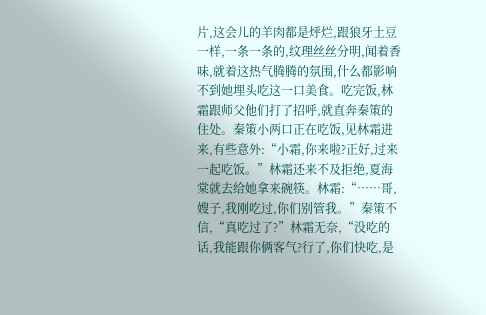片,这会儿的羊肉都是烀烂,跟狼牙土豆一样,一条一条的,纹理丝丝分明,闻着香味,就着这热气腾腾的氛围,什么都影响不到她埋头吃这一口美食。吃完饭,林霜跟师父他们打了招呼,就直奔秦策的住处。秦策小两口正在吃饭,见林霜进来,有些意外:“小霜,你来啦?正好,过来一起吃饭。”林霜还来不及拒绝,夏海棠就去给她拿来碗筷。林霜:“……哥,嫂子,我刚吃过,你们别管我。”秦策不信,“真吃过了?”林霜无奈,“没吃的话,我能跟你俩客气?行了,你们快吃,是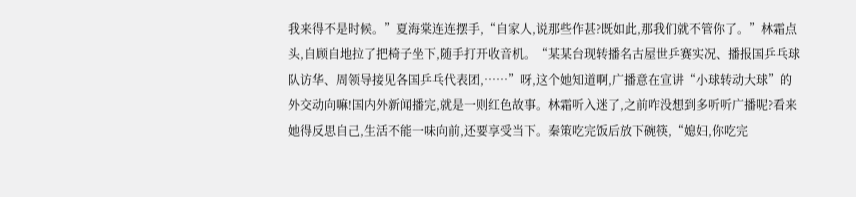我来得不是时候。”夏海棠连连摆手,“自家人,说那些作甚?既如此,那我们就不管你了。”林霜点头,自顾自地拉了把椅子坐下,随手打开收音机。“某某台现转播名古屋世乒赛实况、播报国乒乓球队访华、周领导接见各国乒乓代表团,……”呀,这个她知道啊,广播意在宣讲“小球转动大球”的外交动向嘛!国内外新闻播完,就是一则红色故事。林霜听入迷了,之前咋没想到多听听广播呢?看来她得反思自己,生活不能一味向前,还要享受当下。秦策吃完饭后放下碗筷,“媳妇,你吃完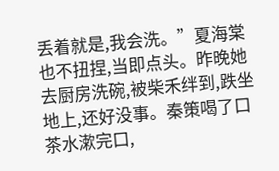丢着就是,我会洗。”夏海棠也不扭捏,当即点头。昨晚她去厨房洗碗,被柴禾绊到,跌坐地上,还好没事。秦策喝了口茶水漱完口,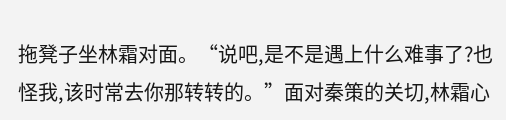拖凳子坐林霜对面。“说吧,是不是遇上什么难事了?也怪我,该时常去你那转转的。”面对秦策的关切,林霜心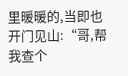里暖暖的,当即也开门见山:“哥,帮我查个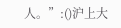人。”:()沪上大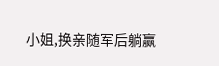小姐,换亲随军后躺赢